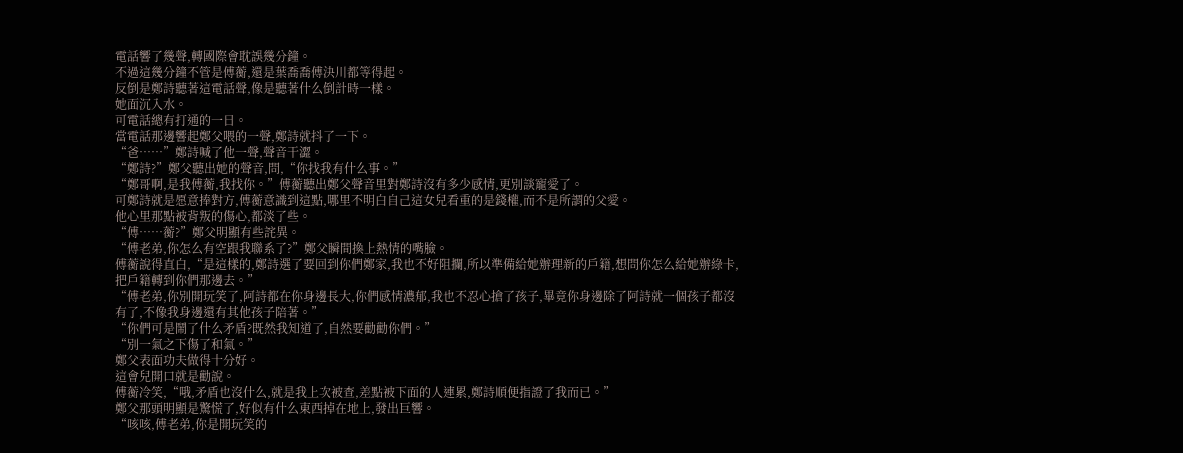電話響了幾聲,轉國際會耽誤幾分鐘。
不過這幾分鐘不管是傅蘅,還是葉喬喬傅決川都等得起。
反倒是鄭詩聽著這電話聲,像是聽著什么倒計時一樣。
她面沉入水。
可電話總有打通的一日。
當電話那邊響起鄭父喂的一聲,鄭詩就抖了一下。
“爸……”鄭詩喊了他一聲,聲音干澀。
“鄭詩?”鄭父聽出她的聲音,問,“你找我有什么事。”
“鄭哥啊,是我傅蘅,我找你。”傅蘅聽出鄭父聲音里對鄭詩沒有多少感情,更別談寵愛了。
可鄭詩就是愿意捧對方,傅蘅意識到這點,哪里不明白自己這女兒看重的是錢權,而不是所謂的父愛。
他心里那點被背叛的傷心,都淡了些。
“傅……蘅?”鄭父明顯有些詫異。
“傅老弟,你怎么有空跟我聯系了?”鄭父瞬間換上熱情的嘴臉。
傅蘅說得直白,“是這樣的,鄭詩選了要回到你們鄭家,我也不好阻攔,所以準備給她辦理新的戶籍,想問你怎么給她辦綠卡,把戶籍轉到你們那邊去。”
“傅老弟,你別開玩笑了,阿詩都在你身邊長大,你們感情濃郁,我也不忍心搶了孩子,畢竟你身邊除了阿詩就一個孩子都沒有了,不像我身邊還有其他孩子陪著。”
“你們可是鬧了什么矛盾?既然我知道了,自然要勸勸你們。”
“別一氣之下傷了和氣。”
鄭父表面功夫做得十分好。
這會兒開口就是勸說。
傅蘅冷笑,“哦,矛盾也沒什么,就是我上次被查,差點被下面的人連累,鄭詩順便指證了我而已。”
鄭父那頭明顯是驚慌了,好似有什么東西掉在地上,發出巨響。
“咳咳,傅老弟,你是開玩笑的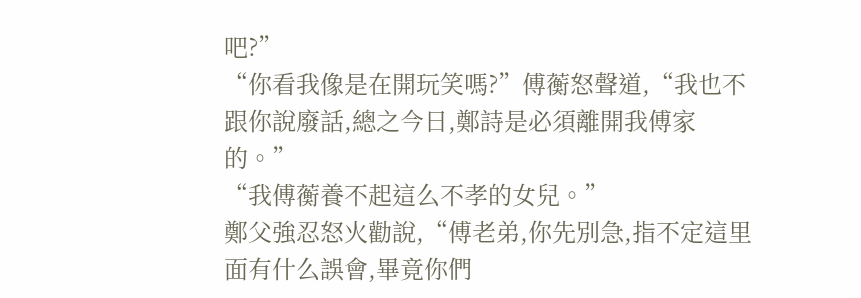吧?”
“你看我像是在開玩笑嗎?”傅蘅怒聲道,“我也不跟你說廢話,總之今日,鄭詩是必須離開我傅家的。”
“我傅蘅養不起這么不孝的女兒。”
鄭父強忍怒火勸說,“傅老弟,你先別急,指不定這里面有什么誤會,畢竟你們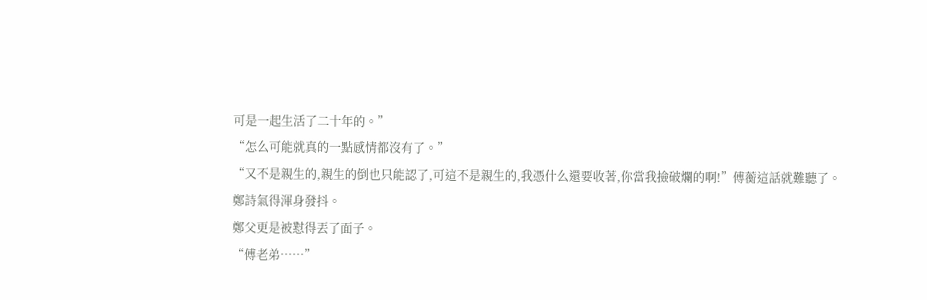可是一起生活了二十年的。”
“怎么可能就真的一點感情都沒有了。”
“又不是親生的,親生的倒也只能認了,可這不是親生的,我憑什么還要收著,你當我撿破爛的啊!”傅蘅這話就難聽了。
鄭詩氣得渾身發抖。
鄭父更是被懟得丟了面子。
“傅老弟……”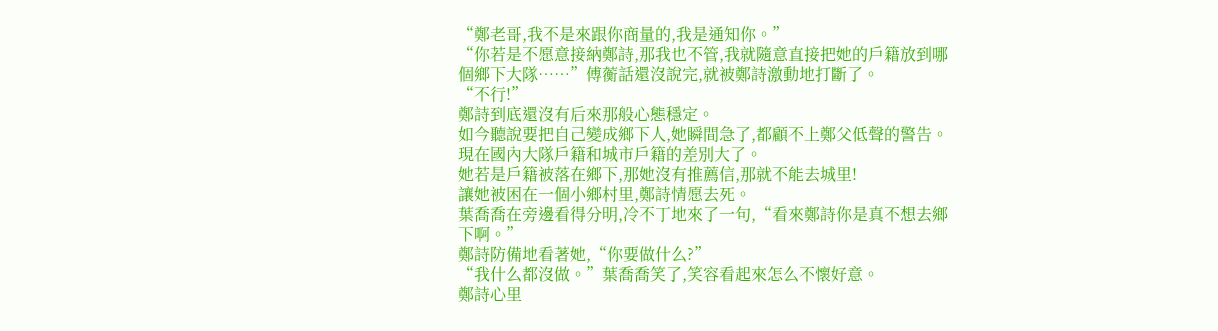“鄭老哥,我不是來跟你商量的,我是通知你。”
“你若是不愿意接納鄭詩,那我也不管,我就隨意直接把她的戶籍放到哪個鄉下大隊……”傅蘅話還沒說完,就被鄭詩激動地打斷了。
“不行!”
鄭詩到底還沒有后來那般心態穩定。
如今聽說要把自己變成鄉下人,她瞬間急了,都顧不上鄭父低聲的警告。
現在國內大隊戶籍和城市戶籍的差別大了。
她若是戶籍被落在鄉下,那她沒有推薦信,那就不能去城里!
讓她被困在一個小鄉村里,鄭詩情愿去死。
葉喬喬在旁邊看得分明,冷不丁地來了一句,“看來鄭詩你是真不想去鄉下啊。”
鄭詩防備地看著她,“你要做什么?”
“我什么都沒做。”葉喬喬笑了,笑容看起來怎么不懷好意。
鄭詩心里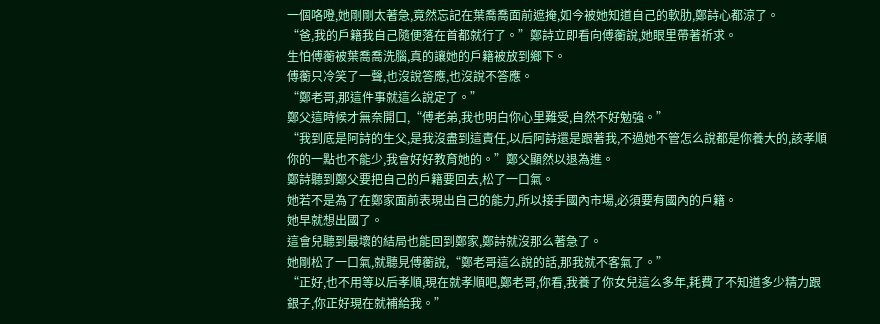一個咯噔,她剛剛太著急,竟然忘記在葉喬喬面前遮掩,如今被她知道自己的軟肋,鄭詩心都涼了。
“爸,我的戶籍我自己隨便落在首都就行了。”鄭詩立即看向傅蘅說,她眼里帶著祈求。
生怕傅蘅被葉喬喬洗腦,真的讓她的戶籍被放到鄉下。
傅蘅只冷笑了一聲,也沒說答應,也沒說不答應。
“鄭老哥,那這件事就這么說定了。”
鄭父這時候才無奈開口,“傅老弟,我也明白你心里難受,自然不好勉強。”
“我到底是阿詩的生父,是我沒盡到這責任,以后阿詩還是跟著我,不過她不管怎么說都是你養大的,該孝順你的一點也不能少,我會好好教育她的。”鄭父顯然以退為進。
鄭詩聽到鄭父要把自己的戶籍要回去,松了一口氣。
她若不是為了在鄭家面前表現出自己的能力,所以接手國內市場,必須要有國內的戶籍。
她早就想出國了。
這會兒聽到最壞的結局也能回到鄭家,鄭詩就沒那么著急了。
她剛松了一口氣,就聽見傅蘅說,“鄭老哥這么說的話,那我就不客氣了。”
“正好,也不用等以后孝順,現在就孝順吧,鄭老哥,你看,我養了你女兒這么多年,耗費了不知道多少精力跟銀子,你正好現在就補給我。”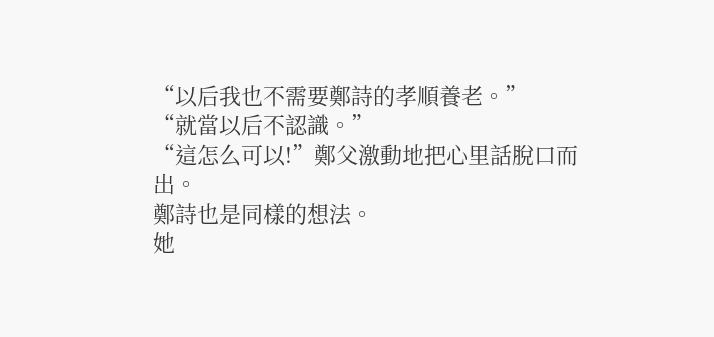“以后我也不需要鄭詩的孝順養老。”
“就當以后不認識。”
“這怎么可以!”鄭父激動地把心里話脫口而出。
鄭詩也是同樣的想法。
她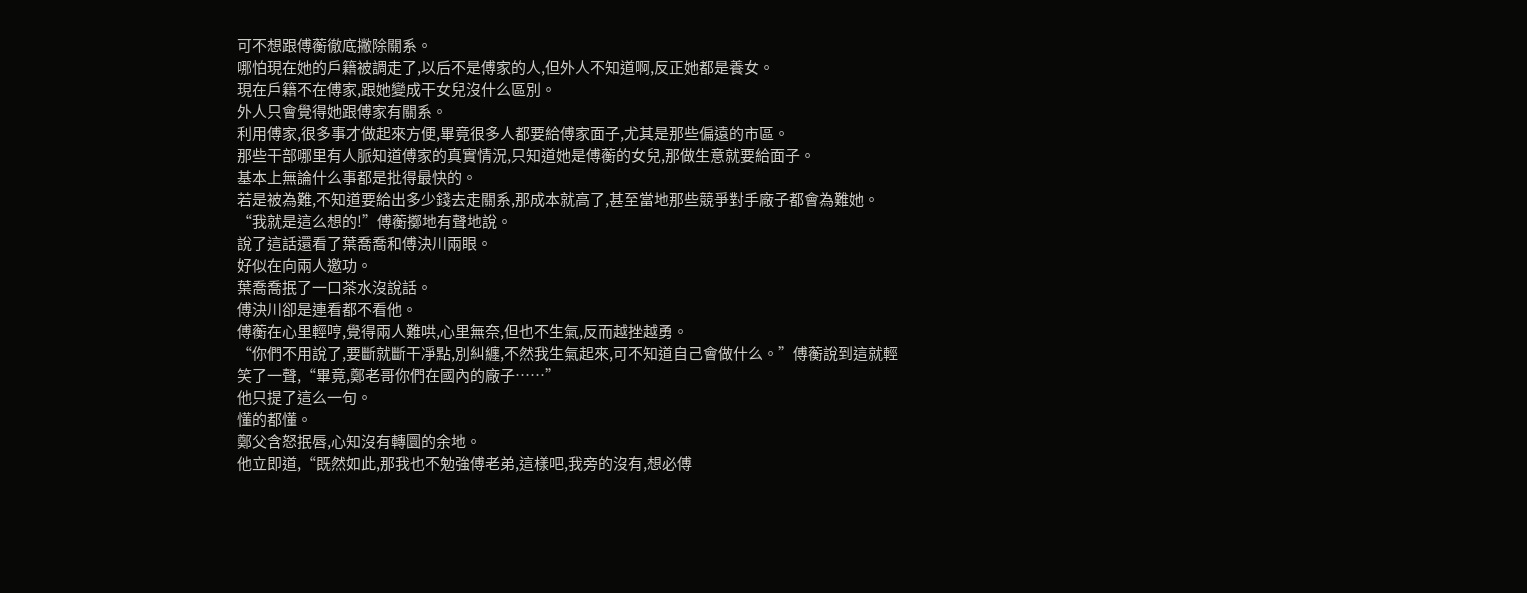可不想跟傅蘅徹底撇除關系。
哪怕現在她的戶籍被調走了,以后不是傅家的人,但外人不知道啊,反正她都是養女。
現在戶籍不在傅家,跟她變成干女兒沒什么區別。
外人只會覺得她跟傅家有關系。
利用傅家,很多事才做起來方便,畢竟很多人都要給傅家面子,尤其是那些偏遠的市區。
那些干部哪里有人脈知道傅家的真實情況,只知道她是傅蘅的女兒,那做生意就要給面子。
基本上無論什么事都是批得最快的。
若是被為難,不知道要給出多少錢去走關系,那成本就高了,甚至當地那些競爭對手廠子都會為難她。
“我就是這么想的!”傅蘅擲地有聲地說。
說了這話還看了葉喬喬和傅決川兩眼。
好似在向兩人邀功。
葉喬喬抿了一口茶水沒說話。
傅決川卻是連看都不看他。
傅蘅在心里輕哼,覺得兩人難哄,心里無奈,但也不生氣,反而越挫越勇。
“你們不用說了,要斷就斷干凈點,別糾纏,不然我生氣起來,可不知道自己會做什么。”傅蘅說到這就輕笑了一聲,“畢竟,鄭老哥你們在國內的廠子……”
他只提了這么一句。
懂的都懂。
鄭父含怒抿唇,心知沒有轉圜的余地。
他立即道,“既然如此,那我也不勉強傅老弟,這樣吧,我旁的沒有,想必傅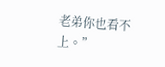老弟你也看不上。”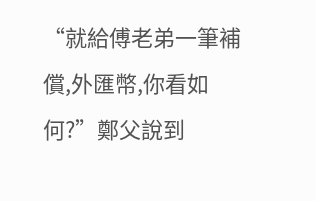“就給傅老弟一筆補償,外匯幣,你看如何?”鄭父說到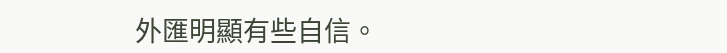外匯明顯有些自信。